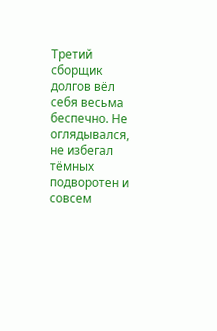Третий сборщик долгов вёл себя весьма беспечно. Не оглядывался, не избегал тёмных подворотен и совсем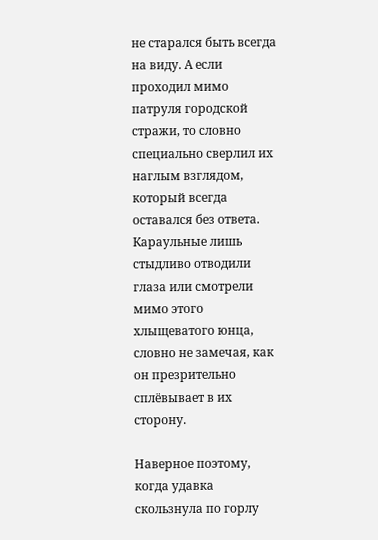не старался быть всегда на виду. А если проходил мимо патруля городской стражи, то словно специально сверлил их наглым взглядом, который всегда оставался без ответа. Караульные лишь стыдливо отводили глаза или смотрели мимо этого хлыщеватого юнца, словно не замечая, как он презрительно сплёвывает в их сторону.

Наверное поэтому, когда удавка скользнула по горлу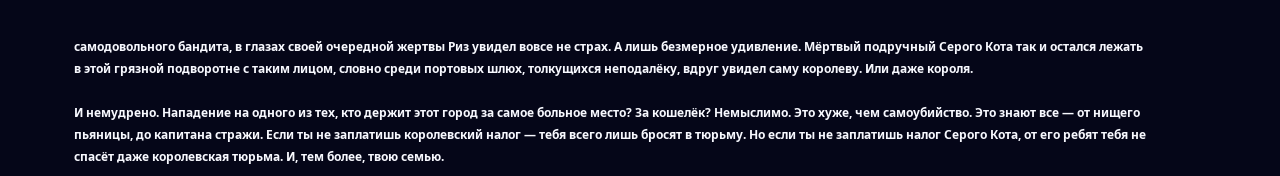самодовольного бандита, в глазах своей очередной жертвы Риз увидел вовсе не страх. А лишь безмерное удивление. Мёртвый подручный Серого Кота так и остался лежать в этой грязной подворотне с таким лицом, словно среди портовых шлюх, толкущихся неподалёку, вдруг увидел саму королеву. Или даже короля.

И немудрено. Нападение на одного из тех, кто держит этот город за самое больное место? За кошелёк? Немыслимо. Это хуже, чем самоубийство. Это знают все — от нищего пьяницы, до капитана стражи. Если ты не заплатишь королевский налог — тебя всего лишь бросят в тюрьму. Но если ты не заплатишь налог Серого Кота, от его ребят тебя не спасёт даже королевская тюрьма. И, тем более, твою семью.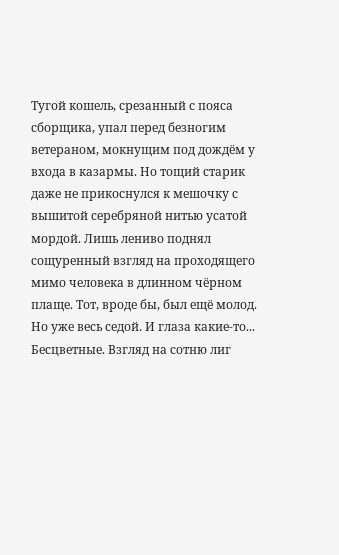Тугой кошель, срезанный с пояса сборщика, упал перед безногим ветераном, мокнущим под дождём у входа в казармы. Но тощий старик даже не прикоснулся к мешочку с вышитой серебряной нитью усатой мордой. Лишь лениво поднял сощуренный взгляд на проходящего мимо человека в длинном чёрном плаще. Тот, вроде бы, был ещё молод. Но уже весь седой. И глаза какие-то... Бесцветные. Взгляд на сотню лиг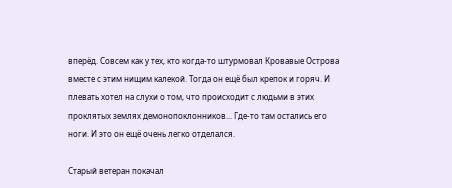вперёд. Совсем как у тех, кто когда-то штурмовал Кровавые Острова вместе с этим нищим калекой. Тогда он ещё был крепок и горяч. И плевать хотел на слухи о том, что происходит с людьми в этих проклятых землях демонопоклонников... Где-то там остались его ноги. И это он ещё очень легко отделался.

Старый ветеран покачал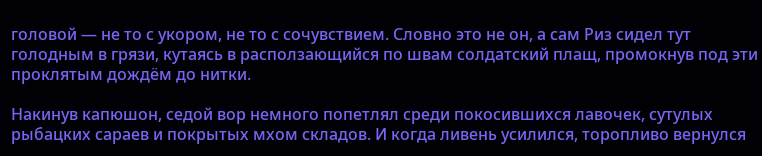головой — не то с укором, не то с сочувствием. Словно это не он, а сам Риз сидел тут голодным в грязи, кутаясь в расползающийся по швам солдатский плащ, промокнув под эти проклятым дождём до нитки.

Накинув капюшон, седой вор немного попетлял среди покосившихся лавочек, сутулых рыбацких сараев и покрытых мхом складов. И когда ливень усилился, торопливо вернулся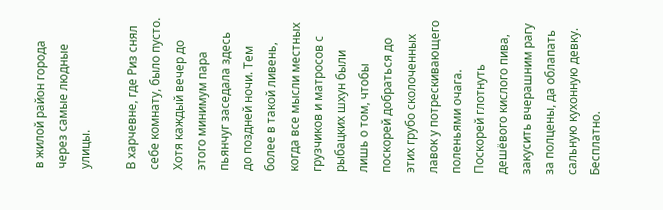в жилой район города через самые людные улицы.

В харчевне, где Риз снял себе комнату, было пусто. Хотя каждый вечер до этого минимум пара пьянчуг заседала здесь до поздней ночи. Тем более в такой ливень, когда все мысли местных грузчиков и матросов с рыбацких шхун были лишь о том, чтобы поскорей добраться до этих грубо сколоченных лавок у потрескивающего поленьями очага. Поскорей глотнуть дешёвого кислого пива, закусить вчерашним рагу за полцены, да облапать сальную кухонную девку. Бесплатно.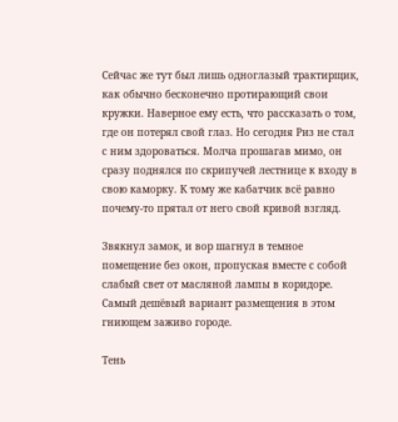Сейчас же тут был лишь одноглазый трактирщик, как обычно бесконечно протирающий свои кружки. Наверное ему есть, что рассказать о том, где он потерял свой глаз. Но сегодня Риз не стал с ним здороваться. Молча прошагав мимо, он сразу поднялся по скрипучей лестнице к входу в свою каморку. К тому же кабатчик всё равно почему-то прятал от него свой кривой взгляд.

Звякнул замок, и вор шагнул в темное помещение без окон, пропуская вместе с собой слабый свет от масляной лампы в коридоре. Самый дешёвый вариант размещения в этом гниющем заживо городе.

Тень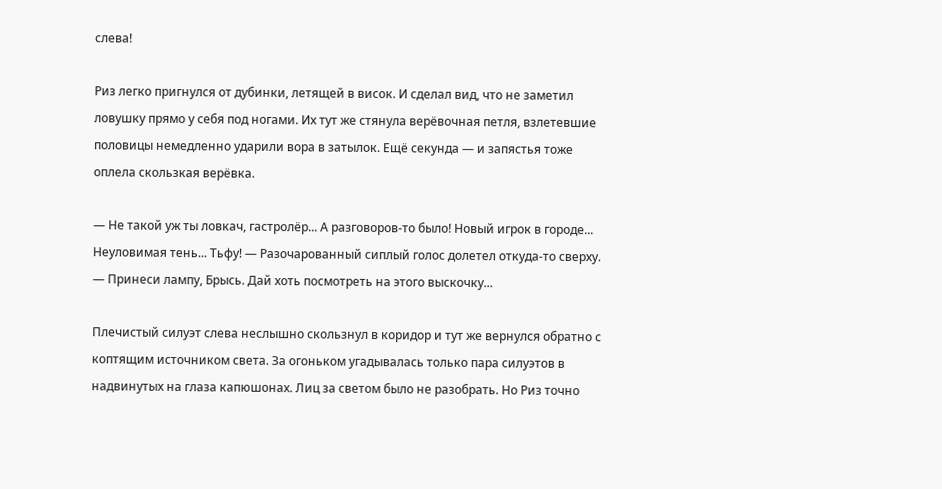слева!

Риз легко пригнулся от дубинки, летящей в висок. И сделал вид, что не заметил ловушку прямо у себя под ногами. Их тут же стянула верёвочная петля, взлетевшие половицы немедленно ударили вора в затылок. Ещё секунда — и запястья тоже оплела скользкая верёвка.

— Не такой уж ты ловкач, гастролёр... А разговоров-то было! Новый игрок в городе... Неуловимая тень... Тьфу! — Разочарованный сиплый голос долетел откуда-то сверху. — Принеси лампу, Брысь. Дай хоть посмотреть на этого выскочку...

Плечистый силуэт слева неслышно скользнул в коридор и тут же вернулся обратно с коптящим источником света. За огоньком угадывалась только пара силуэтов в надвинутых на глаза капюшонах. Лиц за светом было не разобрать. Но Риз точно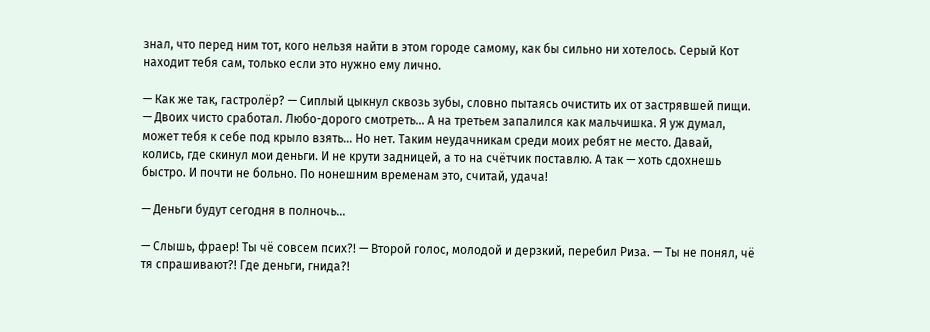знал, что перед ним тот, кого нельзя найти в этом городе самому, как бы сильно ни хотелось. Серый Кот находит тебя сам, только если это нужно ему лично.

— Как же так, гастролёр? — Сиплый цыкнул сквозь зубы, словно пытаясь очистить их от застрявшей пищи. — Двоих чисто сработал. Любо-дорого смотреть... А на третьем запалился как мальчишка. Я уж думал, может тебя к себе под крыло взять... Но нет. Таким неудачникам среди моих ребят не место. Давай, колись, где скинул мои деньги. И не крути задницей, а то на счётчик поставлю. А так — хоть сдохнешь быстро. И почти не больно. По нонешним временам это, считай, удача!

— Деньги будут сегодня в полночь...

— Слышь, фраер! Ты чё совсем псих?! — Второй голос, молодой и дерзкий, перебил Риза. — Ты не понял, чё тя спрашивают?! Где деньги, гнида?!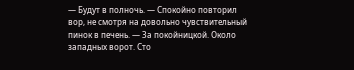— Будут в полночь. — Спокойно повторил вор, не смотря на довольно чувствительный пинок в печень. — За покойницкой. Около западных ворот. Сто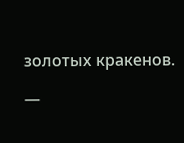золотых кракенов.

—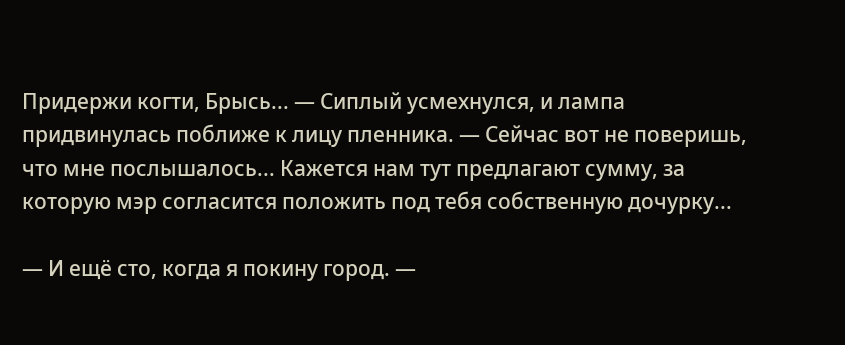Придержи когти, Брысь... — Сиплый усмехнулся, и лампа придвинулась поближе к лицу пленника. — Сейчас вот не поверишь, что мне послышалось... Кажется нам тут предлагают сумму, за которую мэр согласится положить под тебя собственную дочурку...

— И ещё сто, когда я покину город. —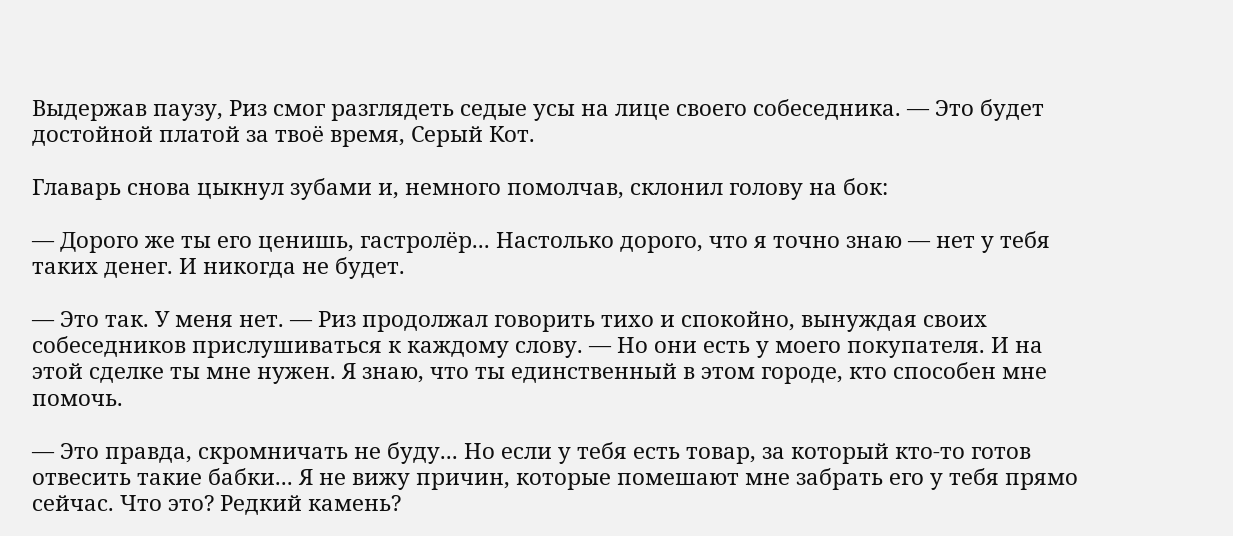Выдержав паузу, Риз смог разглядеть седые усы на лице своего собеседника. — Это будет достойной платой за твоё время, Серый Кот.

Главарь снова цыкнул зубами и, немного помолчав, склонил голову на бок:

— Дорого же ты его ценишь, гастролёр... Настолько дорого, что я точно знаю — нет у тебя таких денег. И никогда не будет.

— Это так. У меня нет. — Риз продолжал говорить тихо и спокойно, вынуждая своих собеседников прислушиваться к каждому слову. — Но они есть у моего покупателя. И на этой сделке ты мне нужен. Я знаю, что ты единственный в этом городе, кто способен мне помочь.

— Это правда, скромничать не буду... Но если у тебя есть товар, за который кто-то готов отвесить такие бабки... Я не вижу причин, которые помешают мне забрать его у тебя прямо сейчас. Что это? Редкий камень?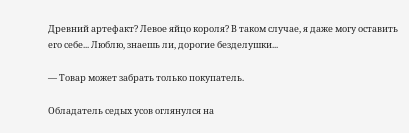Древний артефакт? Левое яйцо короля? В таком случае, я даже могу оставить его себе... Люблю, знаешь ли, дорогие безделушки...

— Товар может забрать только покупатель.

Обладатель седых усов оглянулся на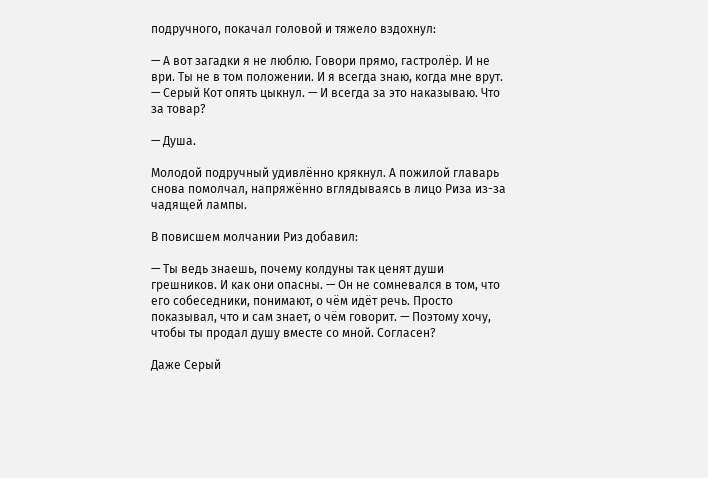подручного, покачал головой и тяжело вздохнул:

— А вот загадки я не люблю. Говори прямо, гастролёр. И не ври. Ты не в том положении. И я всегда знаю, когда мне врут. — Серый Кот опять цыкнул. — И всегда за это наказываю. Что за товар?

— Душа.

Молодой подручный удивлённо крякнул. А пожилой главарь снова помолчал, напряжённо вглядываясь в лицо Риза из-за чадящей лампы.

В повисшем молчании Риз добавил:

— Ты ведь знаешь, почему колдуны так ценят души грешников. И как они опасны. — Он не сомневался в том, что его собеседники, понимают, о чём идёт речь. Просто показывал, что и сам знает, о чём говорит. — Поэтому хочу, чтобы ты продал душу вместе со мной. Согласен?

Даже Серый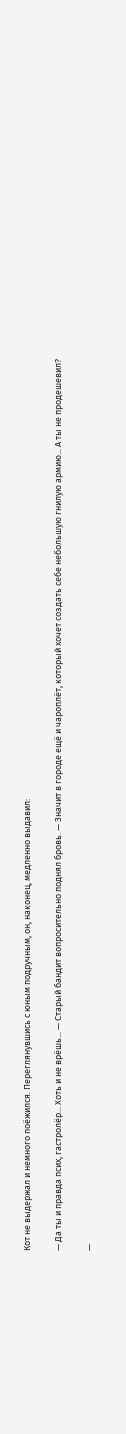Кот не выдержал и немного поёжился. Переглянувшись с юным подручным, он, наконец, медленно выдавил:

— Да ты и правда псих, гастролёр... Хоть и не врёшь... — Старый бандит вопросительно поднял бровь. — Значит в городе ещё и чароплёт, который хочет создать себе небольшую гнилую армию... А ты не продешевил?

—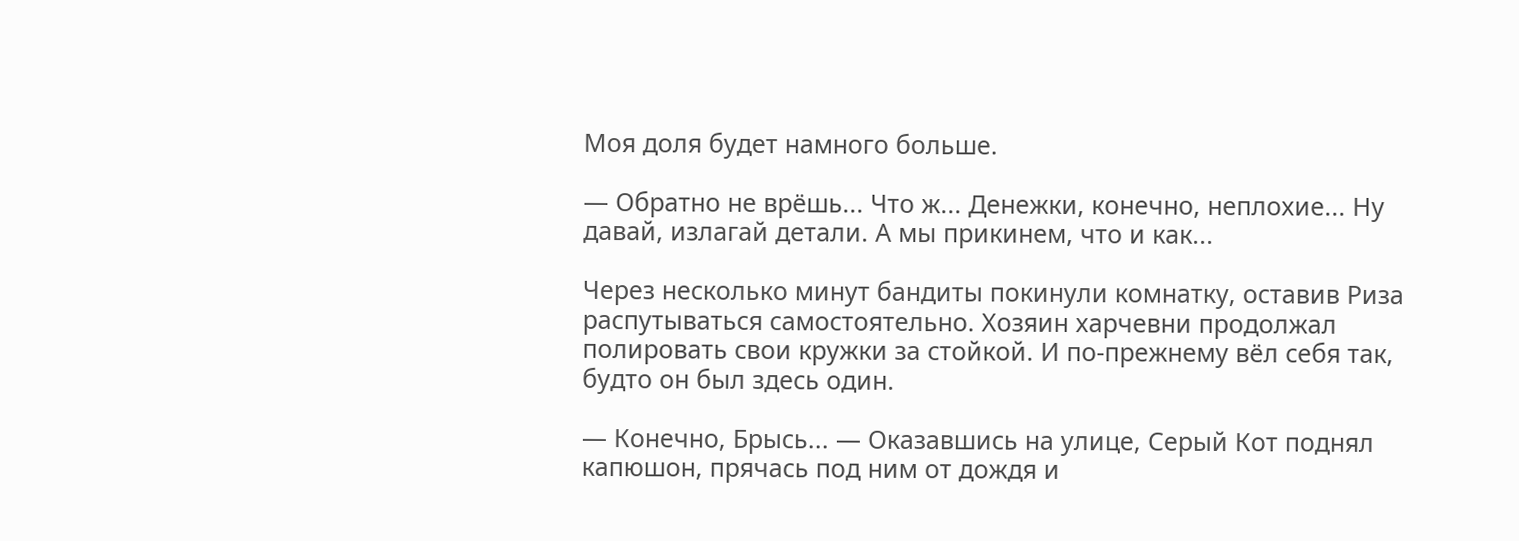Моя доля будет намного больше.

— Обратно не врёшь... Что ж... Денежки, конечно, неплохие... Ну давай, излагай детали. А мы прикинем, что и как...

Через несколько минут бандиты покинули комнатку, оставив Риза распутываться самостоятельно. Хозяин харчевни продолжал полировать свои кружки за стойкой. И по-прежнему вёл себя так, будто он был здесь один.

— Конечно, Брысь... — Оказавшись на улице, Серый Кот поднял капюшон, прячась под ним от дождя и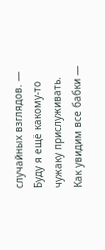случайных взглядов. — Буду я ещё какому-то чужаку прислуживать. Как увидим все бабки —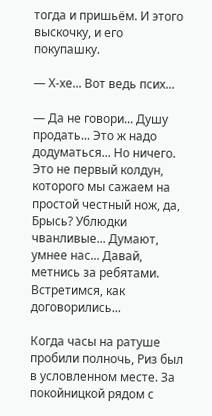тогда и пришьём. И этого выскочку, и его покупашку.

— Х-хе... Вот ведь псих...

— Да не говори... Душу продать... Это ж надо додуматься... Но ничего. Это не первый колдун, которого мы сажаем на простой честный нож, да, Брысь? Ублюдки чванливые... Думают, умнее нас... Давай, метнись за ребятами. Встретимся, как договорились...

Когда часы на ратуше пробили полночь, Риз был в условленном месте. За покойницкой рядом с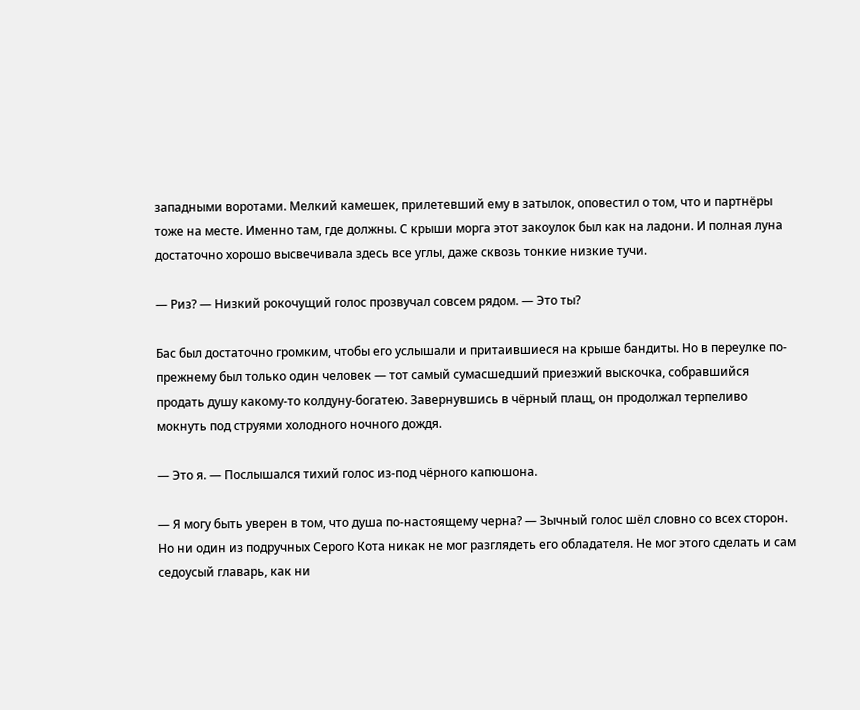западными воротами. Мелкий камешек, прилетевший ему в затылок, оповестил о том, что и партнёры тоже на месте. Именно там, где должны. С крыши морга этот закоулок был как на ладони. И полная луна достаточно хорошо высвечивала здесь все углы, даже сквозь тонкие низкие тучи.

— Риз? — Низкий рокочущий голос прозвучал совсем рядом. — Это ты?

Бас был достаточно громким, чтобы его услышали и притаившиеся на крыше бандиты. Но в переулке по-прежнему был только один человек — тот самый сумасшедший приезжий выскочка, собравшийся продать душу какому-то колдуну-богатею. Завернувшись в чёрный плащ, он продолжал терпеливо мокнуть под струями холодного ночного дождя.

— Это я. — Послышался тихий голос из-под чёрного капюшона.

— Я могу быть уверен в том, что душа по-настоящему черна? — Зычный голос шёл словно со всех сторон. Но ни один из подручных Серого Кота никак не мог разглядеть его обладателя. Не мог этого сделать и сам седоусый главарь, как ни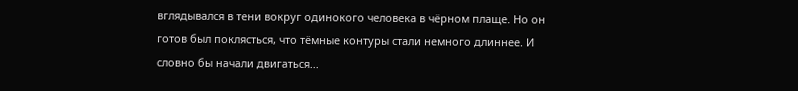вглядывался в тени вокруг одинокого человека в чёрном плаще. Но он готов был поклясться, что тёмные контуры стали немного длиннее. И словно бы начали двигаться...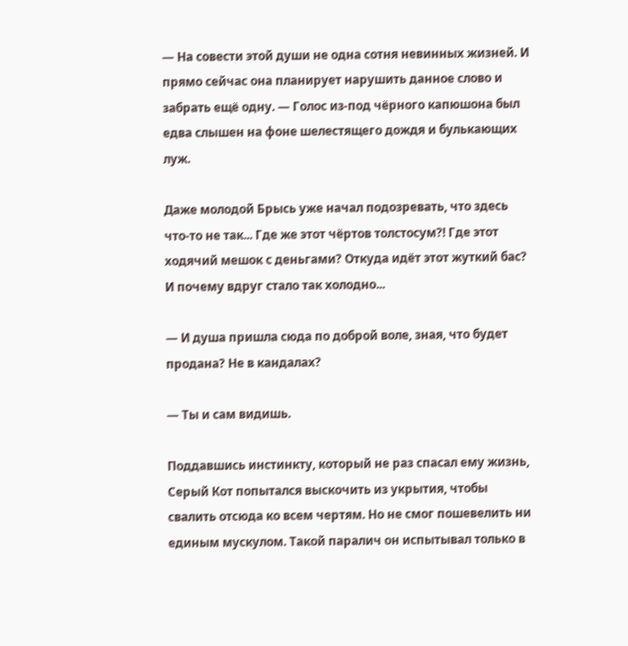— На совести этой души не одна сотня невинных жизней. И прямо сейчас она планирует нарушить данное слово и забрать ещё одну. — Голос из-под чёрного капюшона был едва слышен на фоне шелестящего дождя и булькающих луж.

Даже молодой Брысь уже начал подозревать, что здесь что-то не так... Где же этот чёртов толстосум?! Где этот ходячий мешок с деньгами? Откуда идёт этот жуткий бас? И почему вдруг стало так холодно...

— И душа пришла сюда по доброй воле, зная, что будет продана? Не в кандалах?

— Ты и сам видишь.

Поддавшись инстинкту, который не раз спасал ему жизнь, Серый Кот попытался выскочить из укрытия, чтобы свалить отсюда ко всем чертям. Но не смог пошевелить ни единым мускулом. Такой паралич он испытывал только в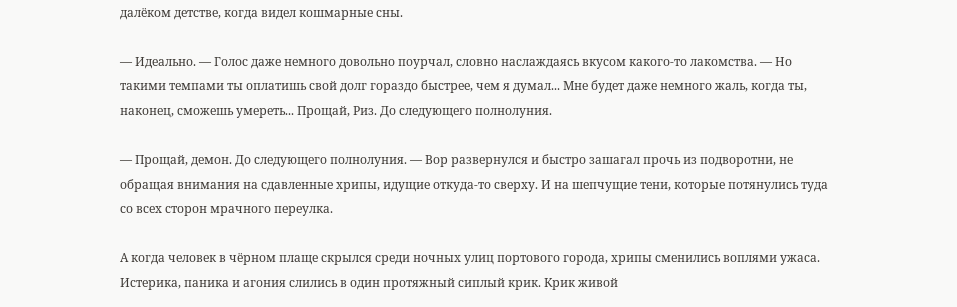далёком детстве, когда видел кошмарные сны.

— Идеально. — Голос даже немного довольно поурчал, словно наслаждаясь вкусом какого-то лакомства. — Но такими темпами ты оплатишь свой долг гораздо быстрее, чем я думал... Мне будет даже немного жаль, когда ты, наконец, сможешь умереть... Прощай, Риз. До следующего полнолуния.

— Прощай, демон. До следующего полнолуния. — Вор развернулся и быстро зашагал прочь из подворотни, не обращая внимания на сдавленные хрипы, идущие откуда-то сверху. И на шепчущие тени, которые потянулись туда со всех сторон мрачного переулка.

А когда человек в чёрном плаще скрылся среди ночных улиц портового города, хрипы сменились воплями ужаса. Истерика, паника и агония слились в один протяжный сиплый крик. Крик живой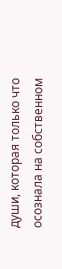души, которая только что осознала на собственном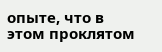опыте, что в этом проклятом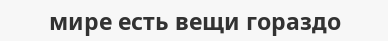мире есть вещи гораздо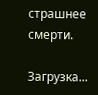страшнее смерти.

Загрузка...